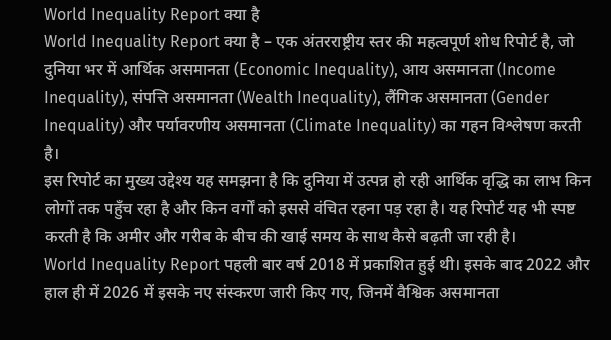World Inequality Report क्या है
World Inequality Report क्या है – एक अंतरराष्ट्रीय स्तर की महत्वपूर्ण शोध रिपोर्ट है, जो दुनिया भर में आर्थिक असमानता (Economic Inequality), आय असमानता (Income Inequality), संपत्ति असमानता (Wealth Inequality), लैंगिक असमानता (Gender Inequality) और पर्यावरणीय असमानता (Climate Inequality) का गहन विश्लेषण करती है।
इस रिपोर्ट का मुख्य उद्देश्य यह समझना है कि दुनिया में उत्पन्न हो रही आर्थिक वृद्धि का लाभ किन लोगों तक पहुँच रहा है और किन वर्गों को इससे वंचित रहना पड़ रहा है। यह रिपोर्ट यह भी स्पष्ट करती है कि अमीर और गरीब के बीच की खाई समय के साथ कैसे बढ़ती जा रही है।
World Inequality Report पहली बार वर्ष 2018 में प्रकाशित हुई थी। इसके बाद 2022 और हाल ही में 2026 में इसके नए संस्करण जारी किए गए, जिनमें वैश्विक असमानता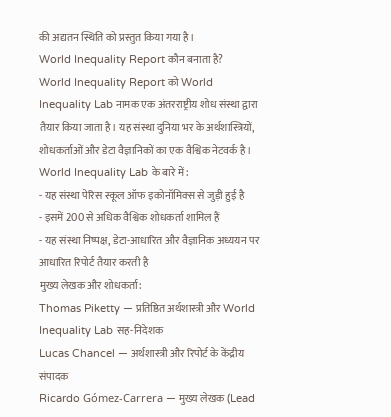की अद्यतन स्थिति को प्रस्तुत किया गया है।
World Inequality Report कौन बनाता है?
World Inequality Report को World Inequality Lab नामक एक अंतरराष्ट्रीय शोध संस्था द्वारा तैयार किया जाता है। यह संस्था दुनिया भर के अर्थशास्त्रियों, शोधकर्ताओं और डेटा वैज्ञानिकों का एक वैश्विक नेटवर्क है।
World Inequality Lab के बारे में:
- यह संस्था पेरिस स्कूल ऑफ इकोनॉमिक्स से जुड़ी हुई है
- इसमें 200 से अधिक वैश्विक शोधकर्ता शामिल हैं
- यह संस्था निष्पक्ष, डेटा-आधारित और वैज्ञानिक अध्ययन पर आधारित रिपोर्ट तैयार करती है
मुख्य लेखक और शोधकर्ता:
Thomas Piketty — प्रतिष्ठित अर्थशास्त्री और World Inequality Lab सह-निदेशक
Lucas Chancel — अर्थशास्त्री और रिपोर्ट के केंद्रीय संपादक
Ricardo Gómez-Carrera — मुख्य लेखक (Lead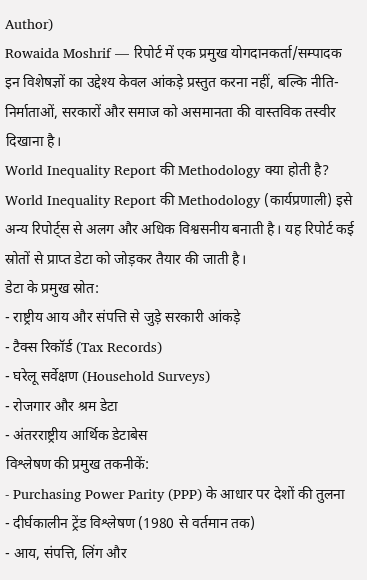Author)
Rowaida Moshrif — रिपोर्ट में एक प्रमुख योगदानकर्ता/सम्पादक
इन विशेषज्ञों का उद्देश्य केवल आंकड़े प्रस्तुत करना नहीं, बल्कि नीति-निर्माताओं, सरकारों और समाज को असमानता की वास्तविक तस्वीर दिखाना है।
World Inequality Report की Methodology क्या होती है?
World Inequality Report की Methodology (कार्यप्रणाली) इसे अन्य रिपोर्ट्स से अलग और अधिक विश्वसनीय बनाती है। यह रिपोर्ट कई स्रोतों से प्राप्त डेटा को जोड़कर तैयार की जाती है।
डेटा के प्रमुख स्रोत:
- राष्ट्रीय आय और संपत्ति से जुड़े सरकारी आंकड़े
- टैक्स रिकॉर्ड (Tax Records)
- घरेलू सर्वेक्षण (Household Surveys)
- रोजगार और श्रम डेटा
- अंतरराष्ट्रीय आर्थिक डेटाबेस
विश्लेषण की प्रमुख तकनीकें:
- Purchasing Power Parity (PPP) के आधार पर देशों की तुलना
- दीर्घकालीन ट्रेंड विश्लेषण (1980 से वर्तमान तक)
- आय, संपत्ति, लिंग और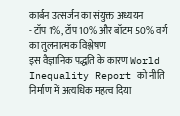कार्बन उत्सर्जन का संयुक्त अध्ययन
- टॉप 1%, टॉप 10% और बॉटम 50% वर्ग का तुलनात्मक विश्लेषण
इस वैज्ञानिक पद्धति के कारण World Inequality Report को नीति निर्माण में अत्यधिक महत्व दिया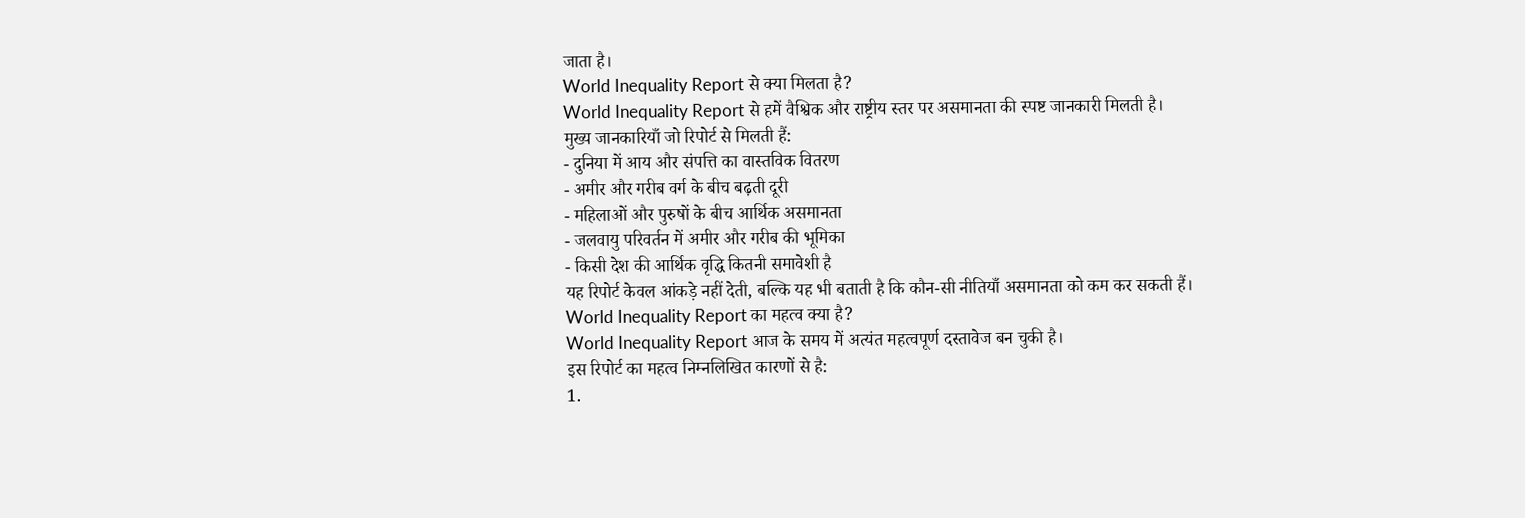जाता है।
World Inequality Report से क्या मिलता है?
World Inequality Report से हमें वैश्विक और राष्ट्रीय स्तर पर असमानता की स्पष्ट जानकारी मिलती है।
मुख्य जानकारियाँ जो रिपोर्ट से मिलती हैं:
- दुनिया में आय और संपत्ति का वास्तविक वितरण
- अमीर और गरीब वर्ग के बीच बढ़ती दूरी
- महिलाओं और पुरुषों के बीच आर्थिक असमानता
- जलवायु परिवर्तन में अमीर और गरीब की भूमिका
- किसी देश की आर्थिक वृद्धि कितनी समावेशी है
यह रिपोर्ट केवल आंकड़े नहीं देती, बल्कि यह भी बताती है कि कौन-सी नीतियाँ असमानता को कम कर सकती हैं।
World Inequality Report का महत्व क्या है?
World Inequality Report आज के समय में अत्यंत महत्वपूर्ण दस्तावेज बन चुकी है।
इस रिपोर्ट का महत्व निम्नलिखित कारणों से है:
1.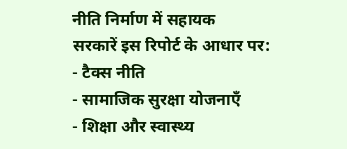नीति निर्माण में सहायक
सरकारें इस रिपोर्ट के आधार पर:
- टैक्स नीति
- सामाजिक सुरक्षा योजनाएँ
- शिक्षा और स्वास्थ्य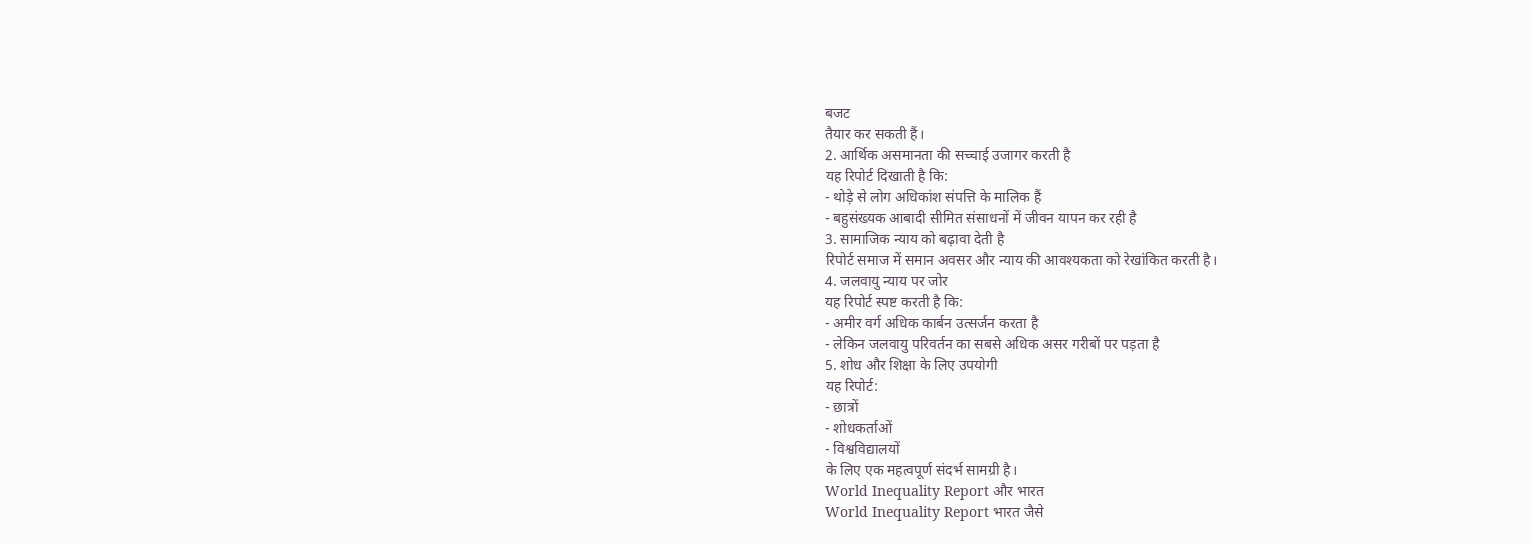बजट
तैयार कर सकती हैं।
2. आर्थिक असमानता की सच्चाई उजागर करती है
यह रिपोर्ट दिखाती है कि:
- थोड़े से लोग अधिकांश संपत्ति के मालिक हैं
- बहुसंख्यक आबादी सीमित संसाधनों में जीवन यापन कर रही है
3. सामाजिक न्याय को बढ़ावा देती है
रिपोर्ट समाज में समान अवसर और न्याय की आवश्यकता को रेखांकित करती है।
4. जलवायु न्याय पर जोर
यह रिपोर्ट स्पष्ट करती है कि:
- अमीर वर्ग अधिक कार्बन उत्सर्जन करता है
- लेकिन जलवायु परिवर्तन का सबसे अधिक असर गरीबों पर पड़ता है
5. शोध और शिक्षा के लिए उपयोगी
यह रिपोर्ट:
- छात्रों
- शोधकर्ताओं
- विश्वविद्यालयों
के लिए एक महत्वपूर्ण संदर्भ सामग्री है।
World Inequality Report और भारत
World Inequality Report भारत जैसे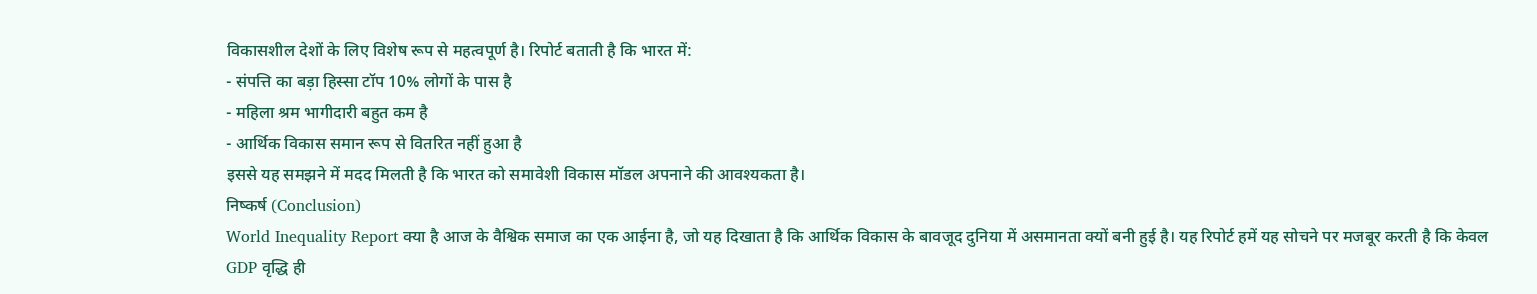विकासशील देशों के लिए विशेष रूप से महत्वपूर्ण है। रिपोर्ट बताती है कि भारत में:
- संपत्ति का बड़ा हिस्सा टॉप 10% लोगों के पास है
- महिला श्रम भागीदारी बहुत कम है
- आर्थिक विकास समान रूप से वितरित नहीं हुआ है
इससे यह समझने में मदद मिलती है कि भारत को समावेशी विकास मॉडल अपनाने की आवश्यकता है।
निष्कर्ष (Conclusion)
World Inequality Report क्या है आज के वैश्विक समाज का एक आईना है, जो यह दिखाता है कि आर्थिक विकास के बावजूद दुनिया में असमानता क्यों बनी हुई है। यह रिपोर्ट हमें यह सोचने पर मजबूर करती है कि केवल GDP वृद्धि ही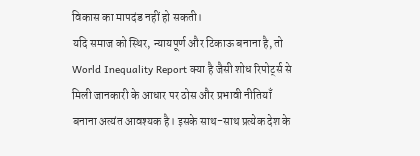विकास का मापदंड नहीं हो सकती।
यदि समाज को स्थिर, न्यायपूर्ण और टिकाऊ बनाना है, तो World Inequality Report क्या है जैसी शोध रिपोर्ट्स से मिली जानकारी के आधार पर ठोस और प्रभावी नीतियाँ बनाना अत्यंत आवश्यक है। इसके साथ-साथ प्रत्येक देश के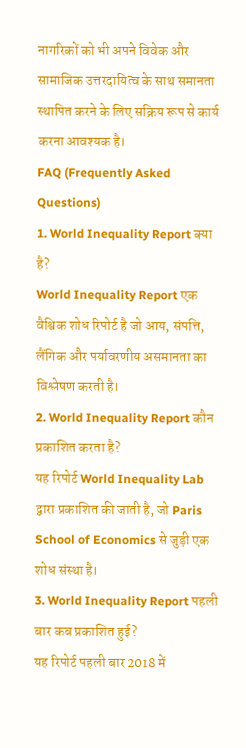नागरिकों को भी अपने विवेक और सामाजिक उत्तरदायित्व के साथ समानता स्थापित करने के लिए सक्रिय रूप से कार्य करना आवश्यक है।
FAQ (Frequently Asked Questions)
1. World Inequality Report क्या है?
World Inequality Report एक वैश्विक शोध रिपोर्ट है जो आय, संपत्ति, लैंगिक और पर्यावरणीय असमानता का विश्लेषण करती है।
2. World Inequality Report कौन प्रकाशित करता है?
यह रिपोर्ट World Inequality Lab द्वारा प्रकाशित की जाती है, जो Paris School of Economics से जुड़ी एक शोध संस्था है।
3. World Inequality Report पहली बार कब प्रकाशित हुई?
यह रिपोर्ट पहली बार 2018 में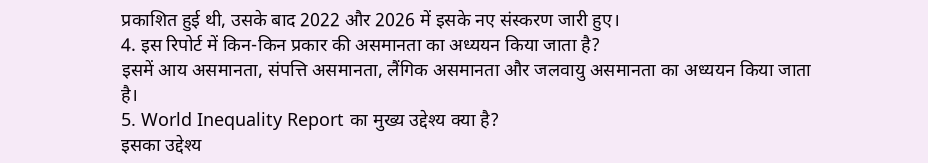प्रकाशित हुई थी, उसके बाद 2022 और 2026 में इसके नए संस्करण जारी हुए।
4. इस रिपोर्ट में किन-किन प्रकार की असमानता का अध्ययन किया जाता है?
इसमें आय असमानता, संपत्ति असमानता, लैंगिक असमानता और जलवायु असमानता का अध्ययन किया जाता है।
5. World Inequality Report का मुख्य उद्देश्य क्या है?
इसका उद्देश्य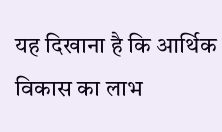यह दिखाना है कि आर्थिक विकास का लाभ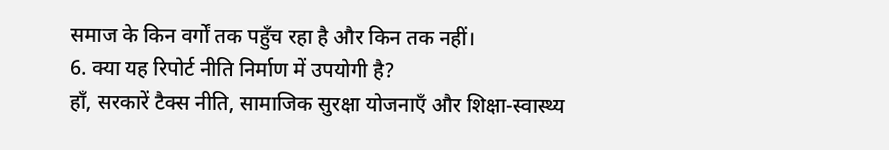समाज के किन वर्गों तक पहुँच रहा है और किन तक नहीं।
6. क्या यह रिपोर्ट नीति निर्माण में उपयोगी है?
हाँ, सरकारें टैक्स नीति, सामाजिक सुरक्षा योजनाएँ और शिक्षा-स्वास्थ्य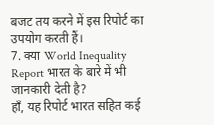बजट तय करने में इस रिपोर्ट का उपयोग करती हैं।
7. क्या World Inequality Report भारत के बारे में भी जानकारी देती है?
हाँ, यह रिपोर्ट भारत सहित कई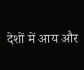देशों में आय और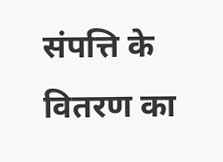संपत्ति के वितरण का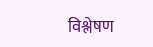विश्लेषण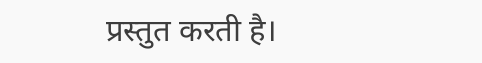प्रस्तुत करती है।